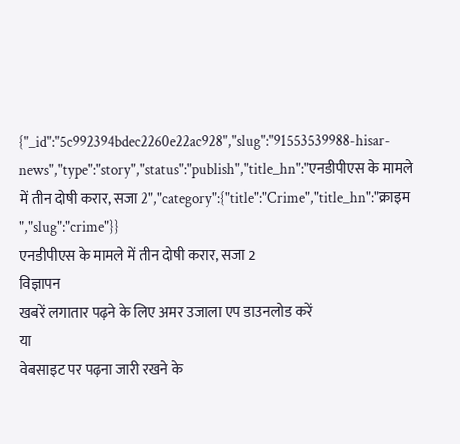{"_id":"5c992394bdec2260e22ac928","slug":"91553539988-hisar-news","type":"story","status":"publish","title_hn":"एनडीपीएस के मामले में तीन दोषी करार, सजा 2","category":{"title":"Crime","title_hn":"क्राइम ","slug":"crime"}}
एनडीपीएस के मामले में तीन दोषी करार, सजा 2
विज्ञापन
खबरें लगातार पढ़ने के लिए अमर उजाला एप डाउनलोड करें
या
वेबसाइट पर पढ़ना जारी रखने के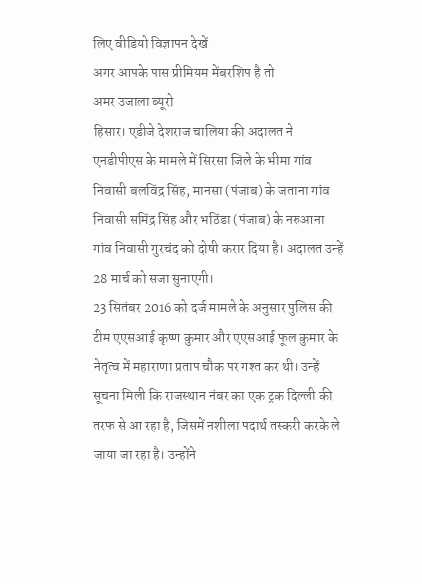लिए वीडियो विज्ञापन देखें
अगर आपके पास प्रीमियम मेंबरशिप है तो
अमर उजाला ब्यूरो
हिसार। एडीजे देशराज चालिया की अदालत ने एनडीपीएस के मामले में सिरसा जिले के भीमा गांव निवासी बलविंद्र सिंह, मानसा (पंजाब) के जताना गांव निवासी समिंद्र सिंह और भठिंडा (पंजाब) के नरुआना गांव निवासी गुरचंद को दोषी करार दिया है। अदालत उन्हें 28 मार्च को सजा सुनाएगी।
23 सितंबर 2016 को दर्ज मामले के अनुसार पुलिस की टीम एएसआई कृष्ण कुमार और एएसआई फूल कुमार के नेतृत्व में महाराणा प्रताप चौक पर गश्त कर थी। उन्हें सूचना मिली कि राजस्थान नंबर का एक ट्रक दिल्ली की तरफ से आ रहा है, जिसमें नशीला पदार्थ तस्करी करके ले जाया जा रहा है। उन्होंने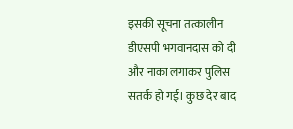इसकी सूचना तत्कालीन डीएसपी भगवानदास को दी और नाका लगाकर पुलिस सतर्क हो गई। कुछ देर बाद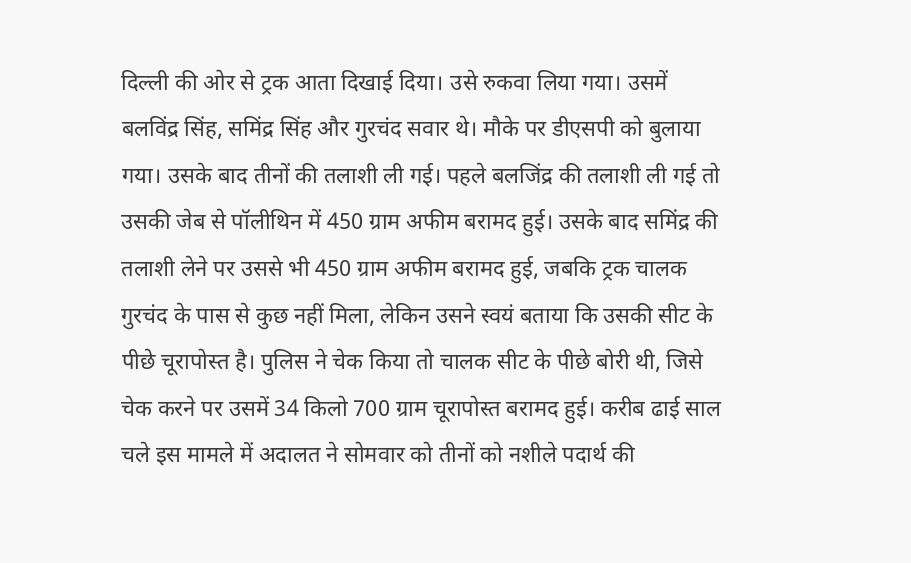दिल्ली की ओर से ट्रक आता दिखाई दिया। उसे रुकवा लिया गया। उसमें बलविंद्र सिंह, समिंद्र सिंह और गुरचंद सवार थे। मौके पर डीएसपी को बुलाया गया। उसके बाद तीनों की तलाशी ली गई। पहले बलजिंद्र की तलाशी ली गई तो उसकी जेब से पॉलीथिन में 450 ग्राम अफीम बरामद हुई। उसके बाद समिंद्र की तलाशी लेने पर उससे भी 450 ग्राम अफीम बरामद हुई, जबकि ट्रक चालक गुरचंद के पास से कुछ नहीं मिला, लेकिन उसने स्वयं बताया कि उसकी सीट के पीछे चूरापोस्त है। पुलिस ने चेक किया तो चालक सीट के पीछे बोरी थी, जिसे चेक करने पर उसमें 34 किलो 700 ग्राम चूरापोस्त बरामद हुई। करीब ढाई साल चले इस मामले में अदालत ने सोमवार को तीनों को नशीले पदार्थ की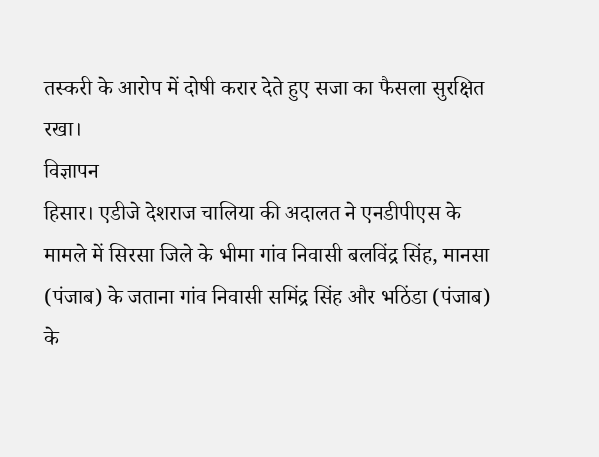तस्करी के आरोप में दोषी करार देते हुए सजा का फैसला सुरक्षित रखा।
विज्ञापन
हिसार। एडीजे देशराज चालिया की अदालत ने एनडीपीएस के मामले में सिरसा जिले के भीमा गांव निवासी बलविंद्र सिंह, मानसा (पंजाब) के जताना गांव निवासी समिंद्र सिंह और भठिंडा (पंजाब) के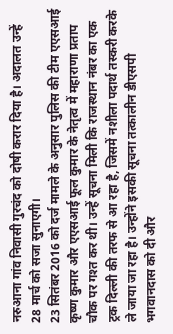नरुआना गांव निवासी गुरचंद को दोषी करार दिया है। अदालत उन्हें 28 मार्च को सजा सुनाएगी।
23 सितंबर 2016 को दर्ज मामले के अनुसार पुलिस की टीम एएसआई कृष्ण कुमार और एएसआई फूल कुमार के नेतृत्व में महाराणा प्रताप चौक पर गश्त कर थी। उन्हें सूचना मिली कि राजस्थान नंबर का एक ट्रक दिल्ली की तरफ से आ रहा है, जिसमें नशीला पदार्थ तस्करी करके ले जाया जा रहा है। उन्होंने इसकी सूचना तत्कालीन डीएसपी भगवानदास को दी और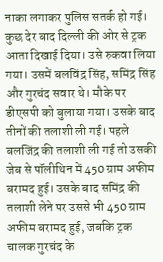नाका लगाकर पुलिस सतर्क हो गई। कुछ देर बाद दिल्ली की ओर से ट्रक आता दिखाई दिया। उसे रुकवा लिया गया। उसमें बलविंद्र सिंह, समिंद्र सिंह और गुरचंद सवार थे। मौके पर डीएसपी को बुलाया गया। उसके बाद तीनों की तलाशी ली गई। पहले बलजिंद्र की तलाशी ली गई तो उसकी जेब से पॉलीथिन में 450 ग्राम अफीम बरामद हुई। उसके बाद समिंद्र की तलाशी लेने पर उससे भी 450 ग्राम अफीम बरामद हुई, जबकि ट्रक चालक गुरचंद के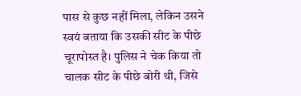पास से कुछ नहीं मिला, लेकिन उसने स्वयं बताया कि उसकी सीट के पीछे चूरापोस्त है। पुलिस ने चेक किया तो चालक सीट के पीछे बोरी थी, जिसे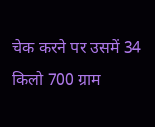चेक करने पर उसमें 34 किलो 700 ग्राम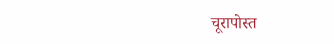चूरापोस्त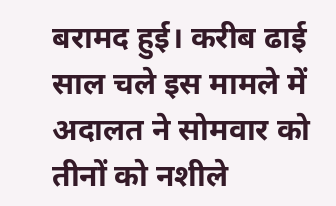बरामद हुई। करीब ढाई साल चले इस मामले में अदालत ने सोमवार को तीनों को नशीले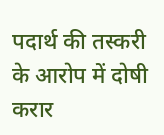पदार्थ की तस्करी के आरोप में दोषी करार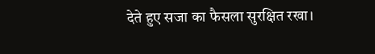देते हुए सजा का फैसला सुरक्षित रखा।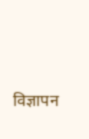विज्ञापन